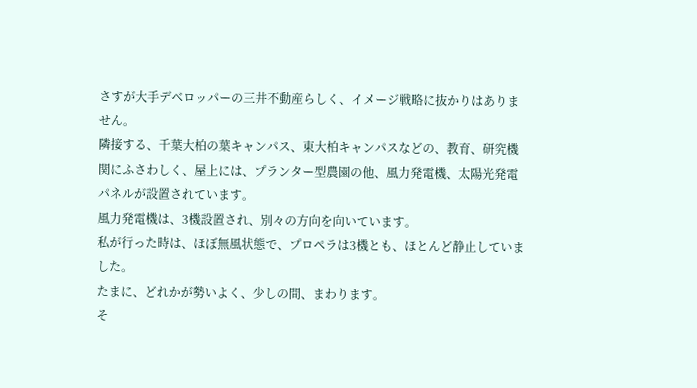さすが大手デベロッパーの三井不動産らしく、イメージ戦略に抜かりはありません。
隣接する、千葉大柏の葉キャンパス、東大柏キャンパスなどの、教育、研究機関にふさわしく、屋上には、プランター型農園の他、風力発電機、太陽光発電パネルが設置されています。
風力発電機は、3機設置され、別々の方向を向いています。
私が行った時は、ほぼ無風状態で、プロペラは3機とも、ほとんど静止していました。
たまに、どれかが勢いよく、少しの間、まわります。
そ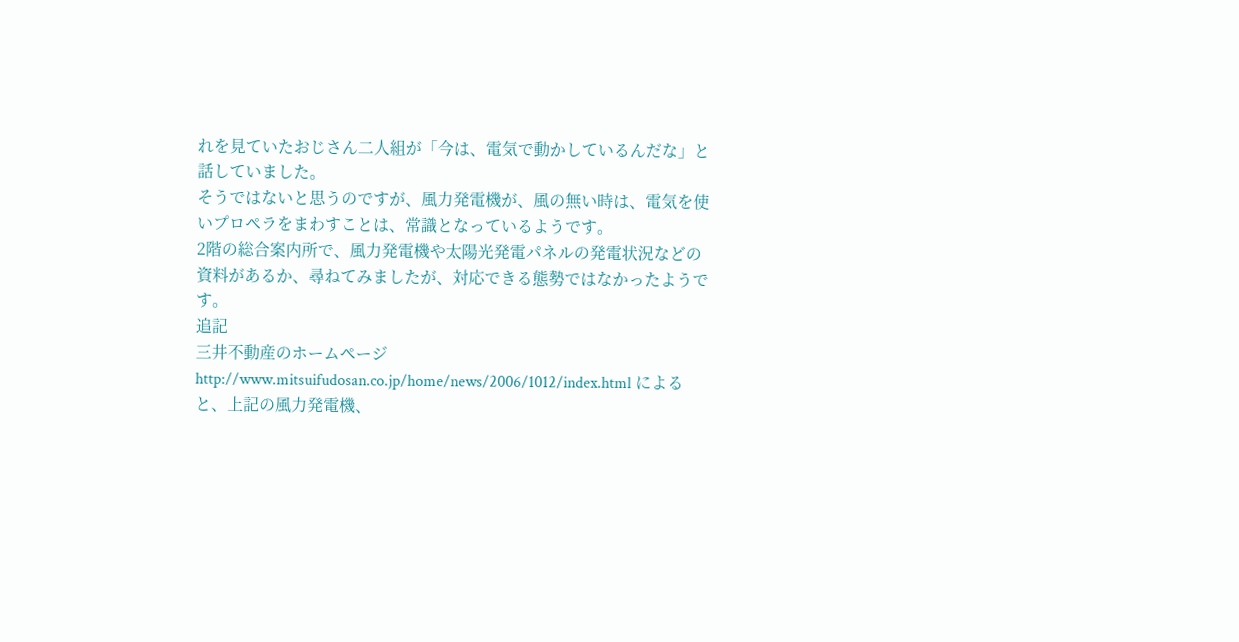れを見ていたおじさん二人組が「今は、電気で動かしているんだな」と話していました。
そうではないと思うのですが、風力発電機が、風の無い時は、電気を使いプロペラをまわすことは、常識となっているようです。
2階の総合案内所で、風力発電機や太陽光発電パネルの発電状況などの資料があるか、尋ねてみましたが、対応できる態勢ではなかったようです。
追記
三井不動産のホームページ http://www.mitsuifudosan.co.jp/home/news/2006/1012/index.html によると、上記の風力発電機、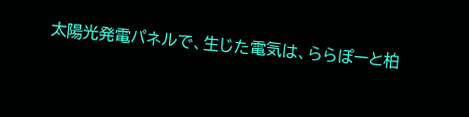太陽光発電パネルで、生じた電気は、ららぽーと柏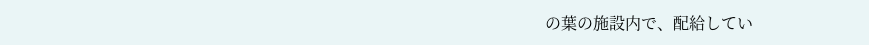の葉の施設内で、配給してい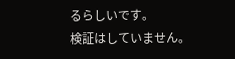るらしいです。
検証はしていません。